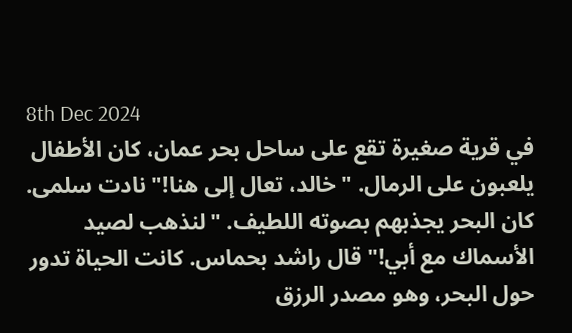8th Dec 2024
في قرية صغيرة تقع على ساحل بحر عمان، كان الأطفال يلعبون على الرمال. "خالد، تعال إلى هنا!" نادت سلمى. كان البحر يجذبهم بصوته اللطيف. "لنذهب لصيد الأسماك مع أبي!" قال راشد بحماس. كانت الحياة تدور حول البحر، وهو مصدر الرزق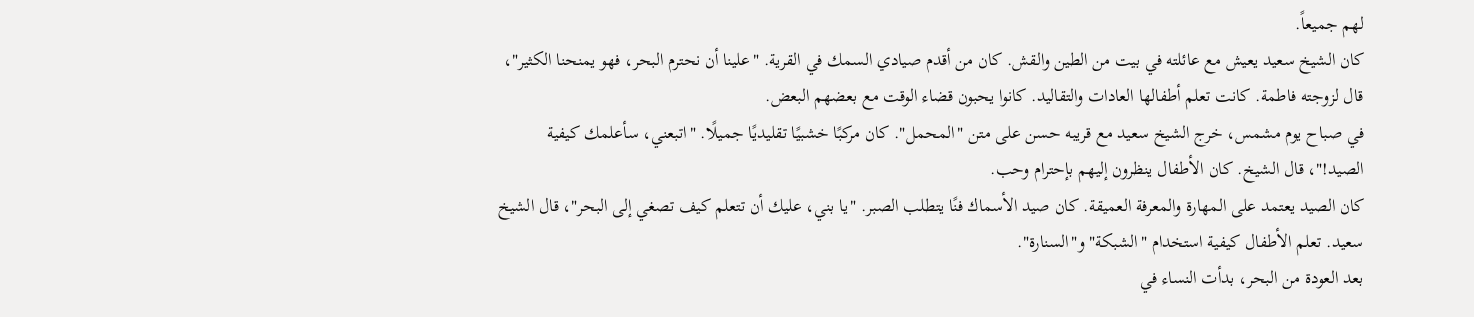لهم جميعاً.
كان الشيخ سعيد يعيش مع عائلته في بيت من الطين والقش. كان من أقدم صيادي السمك في القرية. "علينا أن نحترم البحر، فهو يمنحنا الكثير"، قال لزوجته فاطمة. كانت تعلم أطفالها العادات والتقاليد. كانوا يحبون قضاء الوقت مع بعضهم البعض.
في صباح يوم مشمس، خرج الشيخ سعيد مع قريبه حسن على متن "المحمل". كان مركبًا خشبيًا تقليديًا جميلًا. "اتبعني، سأعلمك كيفية الصيد!"، قال الشيخ. كان الأطفال ينظرون إليهم بإحترام وحب.
كان الصيد يعتمد على المهارة والمعرفة العميقة. كان صيد الأسماك فنًا يتطلب الصبر. "يا بني، عليك أن تتعلم كيف تصغي إلى البحر"، قال الشيخ سعيد. تعلم الأطفال كيفية استخدام "الشبكة" و"السنارة".
بعد العودة من البحر، بدأت النساء في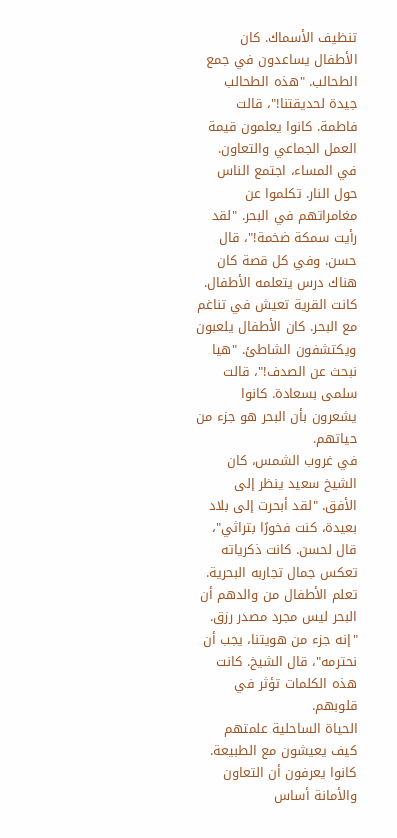تنظيف الأسماك. كان الأطفال يساعدون في جمع الطحالب. "هذه الطحالب جيدة لحديقتنا!"، قالت فاطمة. كانوا يعلمون قيمة العمل الجماعي والتعاون.
في المساء، اجتمع الناس حول النار. تكلموا عن مغامراتهم في البحر. "لقد رأيت سمكة ضخمة!"، قال حسن. وفي كل قصة كان هناك درس يتعلمه الأطفال.
كانت القرية تعيش في تناغم مع البحر. كان الأطفال يلعبون ويكتشفون الشاطئ. "هيا نبحث عن الصدف!"، قالت سلمى بسعادة. كانوا يشعرون بأن البحر هو جزء من حياتهم.
في غروب الشمس، كان الشيخ سعيد ينظر إلى الأفق. "لقد أبحرت إلى بلاد بعيدة، كنت فخورًا بتراثي"، قال لحسن. كانت ذكرياته تعكس جمال تجاربه البحرية.
تعلم الأطفال من والدهم أن البحر ليس مجرد مصدر رزق. "إنه جزء من هويتنا، يجب أن نحترمه"، قال الشيخ. كانت هذه الكلمات تؤثر في قلوبهم.
الحياة الساحلية علمتهم كيف يعيشون مع الطبيعة. كانوا يعرفون أن التعاون والأمانة أساس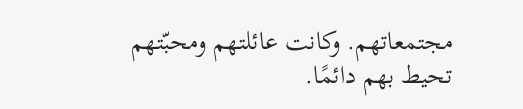مجتمعاتهم. وكانت عائلتهم ومحبّتهم تحيط بهم دائمًا.